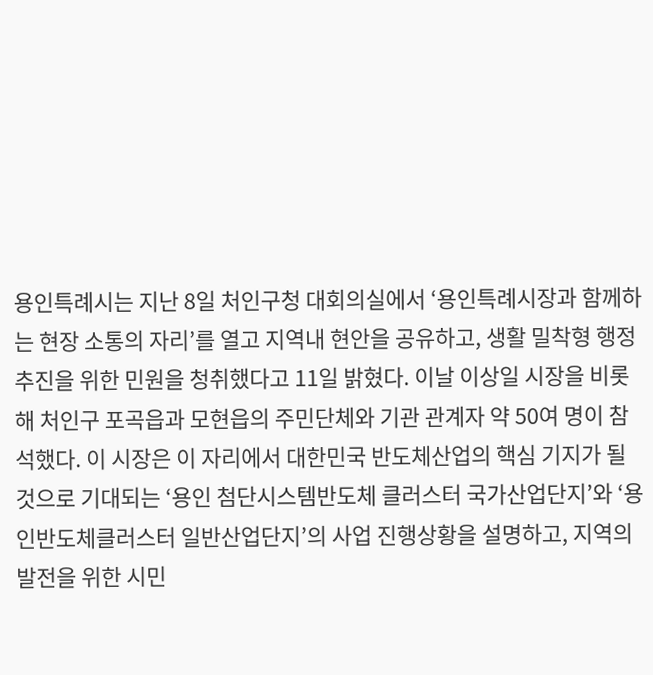용인특례시는 지난 8일 처인구청 대회의실에서 ‘용인특례시장과 함께하는 현장 소통의 자리’를 열고 지역내 현안을 공유하고, 생활 밀착형 행정 추진을 위한 민원을 청취했다고 11일 밝혔다. 이날 이상일 시장을 비롯해 처인구 포곡읍과 모현읍의 주민단체와 기관 관계자 약 50여 명이 참석했다. 이 시장은 이 자리에서 대한민국 반도체산업의 핵심 기지가 될 것으로 기대되는 ‘용인 첨단시스템반도체 클러스터 국가산업단지’와 ‘용인반도체클러스터 일반산업단지’의 사업 진행상황을 설명하고, 지역의 발전을 위한 시민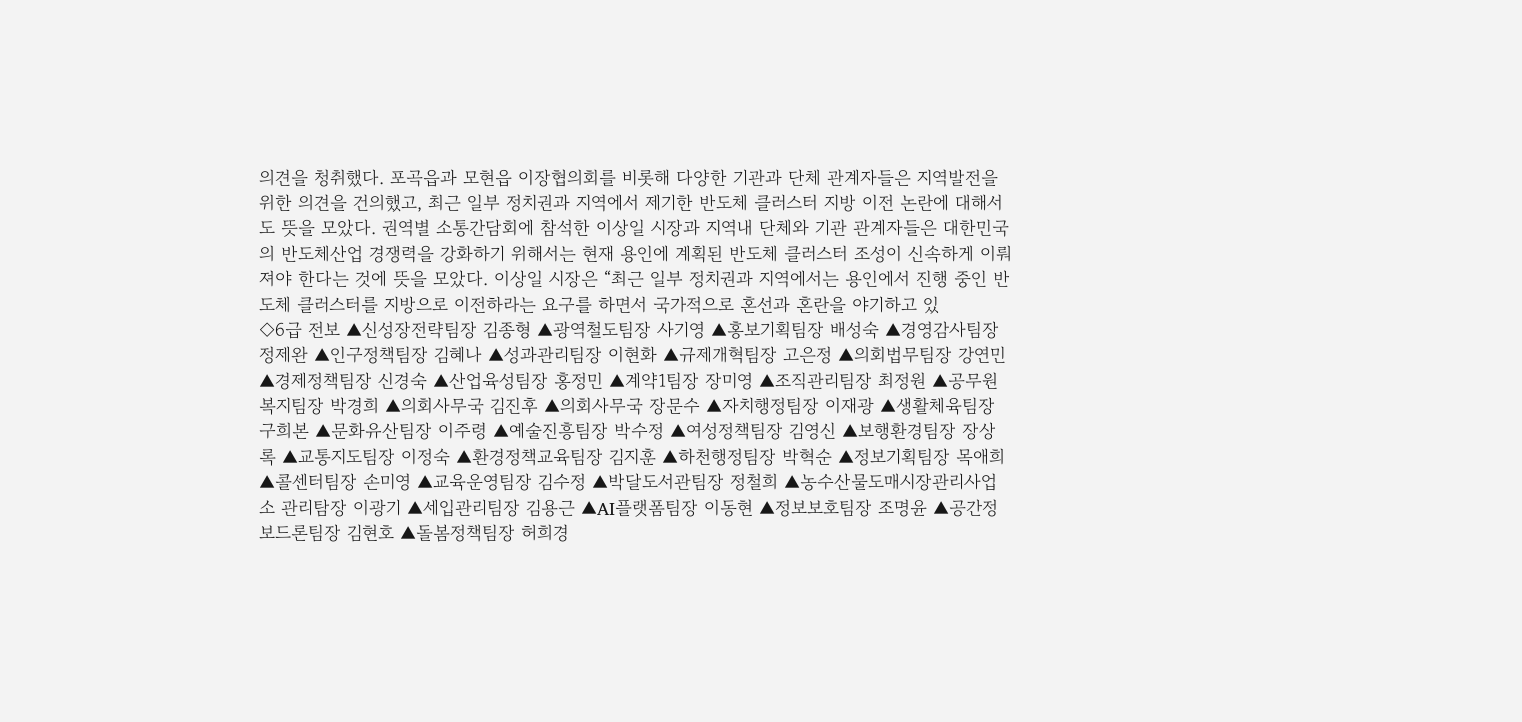의견을 청취했다. 포곡읍과 모현읍 이장협의회를 비롯해 다양한 기관과 단체 관계자들은 지역발전을 위한 의견을 건의했고, 최근 일부 정치권과 지역에서 제기한 반도체 클러스터 지방 이전 논란에 대해서도 뜻을 모았다. 권역별 소통간담회에 참석한 이상일 시장과 지역내 단체와 기관 관계자들은 대한민국의 반도체산업 경쟁력을 강화하기 위해서는 현재 용인에 계획된 반도체 클러스터 조성이 신속하게 이뤄져야 한다는 것에 뜻을 모았다. 이상일 시장은 “최근 일부 정치권과 지역에서는 용인에서 진행 중인 반도체 클러스터를 지방으로 이전하라는 요구를 하면서 국가적으로 혼선과 혼란을 야기하고 있
◇6급 전보 ▲신성장전략팀장 김종형 ▲광역철도팀장 사기영 ▲홍보기획팀장 배성숙 ▲경영감사팀장 정제완 ▲인구정책팀장 김혜나 ▲성과관리팀장 이현화 ▲규제개혁팀장 고은정 ▲의회법무팀장 강연민 ▲경제정책팀장 신경숙 ▲산업육성팀장 홍정민 ▲계약1팀장 장미영 ▲조직관리팀장 최정원 ▲공무원복지팀장 박경희 ▲의회사무국 김진후 ▲의회사무국 장문수 ▲자치행정팀장 이재광 ▲생활체육팀장 구희본 ▲문화유산팀장 이주령 ▲예술진흥팀장 박수정 ▲여성정책팀장 김영신 ▲보행환경팀장 장상록 ▲교통지도팀장 이정숙 ▲환경정책교육팀장 김지훈 ▲하천행정팀장 박혁순 ▲정보기획팀장 목애희 ▲콜센터팀장 손미영 ▲교육운영팀장 김수정 ▲박달도서관팀장 정철희 ▲농수산물도매시장관리사업소 관리탐장 이광기 ▲세입관리팀장 김용근 ▲AI플랫폼팀장 이동현 ▲정보보호팀장 조명윤 ▲공간정보드론팀장 김현호 ▲돌봄정책팀장 허희경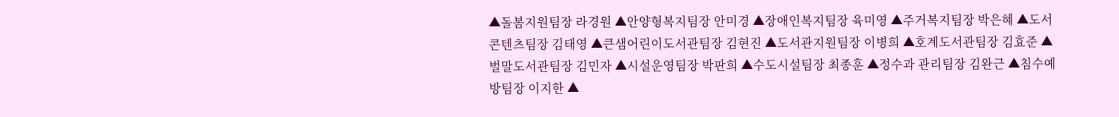▲돌봄지원팀장 라경원 ▲안양형복지팀장 안미경 ▲장애인복지팀장 육미영 ▲주거복지팀장 박은혜 ▲도서콘텐츠팀장 김태영 ▲큰샘어린이도서관팀장 김현진 ▲도서관지원팀장 이병희 ▲호계도서관팀장 김효준 ▲벌말도서관팀장 김민자 ▲시설운영팀장 박판희 ▲수도시설팀장 최종훈 ▲정수과 관리팀장 김완근 ▲침수예방팀장 이지한 ▲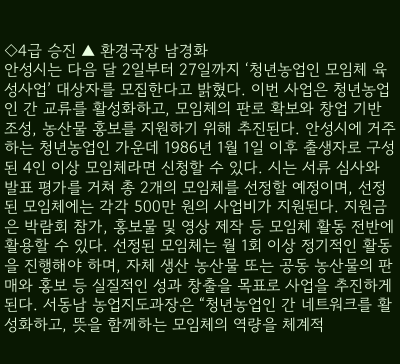◇4급 승진 ▲ 환경국장 남경화
안성시는 다음 달 2일부터 27일까지 ‘청년농업인 모임체 육성사업’ 대상자를 모집한다고 밝혔다. 이번 사업은 청년농업인 간 교류를 활성화하고, 모임체의 판로 확보와 창업 기반 조성, 농산물 홍보를 지원하기 위해 추진된다. 안성시에 거주하는 청년농업인 가운데 1986년 1월 1일 이후 출생자로 구성된 4인 이상 모임체라면 신청할 수 있다. 시는 서류 심사와 발표 평가를 거쳐 총 2개의 모임체를 선정할 예정이며, 선정된 모임체에는 각각 500만 원의 사업비가 지원된다. 지원금은 박람회 참가, 홍보물 및 영상 제작 등 모임체 활동 전반에 활용할 수 있다. 선정된 모임체는 월 1회 이상 정기적인 활동을 진행해야 하며, 자체 생산 농산물 또는 공동 농산물의 판매와 홍보 등 실질적인 성과 창출을 목표로 사업을 추진하게 된다. 서동남 농업지도과장은 “청년농업인 간 네트워크를 활성화하고, 뜻을 함께하는 모임체의 역량을 체계적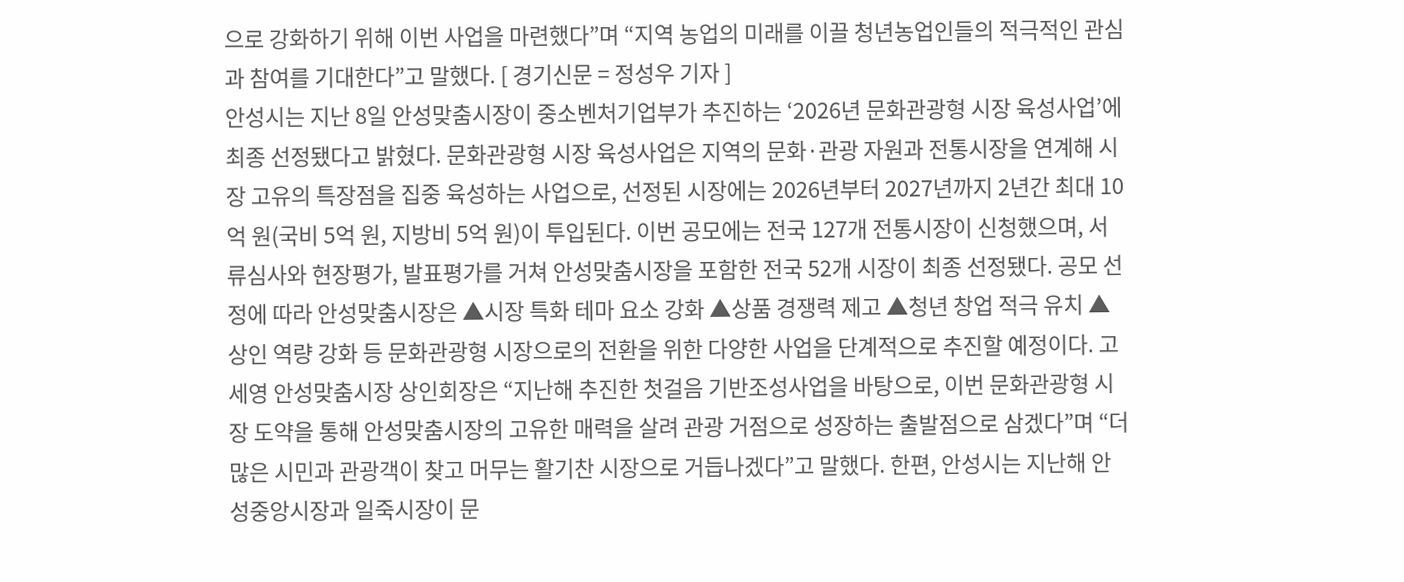으로 강화하기 위해 이번 사업을 마련했다”며 “지역 농업의 미래를 이끌 청년농업인들의 적극적인 관심과 참여를 기대한다”고 말했다. [ 경기신문 = 정성우 기자 ]
안성시는 지난 8일 안성맞춤시장이 중소벤처기업부가 추진하는 ‘2026년 문화관광형 시장 육성사업’에 최종 선정됐다고 밝혔다. 문화관광형 시장 육성사업은 지역의 문화·관광 자원과 전통시장을 연계해 시장 고유의 특장점을 집중 육성하는 사업으로, 선정된 시장에는 2026년부터 2027년까지 2년간 최대 10억 원(국비 5억 원, 지방비 5억 원)이 투입된다. 이번 공모에는 전국 127개 전통시장이 신청했으며, 서류심사와 현장평가, 발표평가를 거쳐 안성맞춤시장을 포함한 전국 52개 시장이 최종 선정됐다. 공모 선정에 따라 안성맞춤시장은 ▲시장 특화 테마 요소 강화 ▲상품 경쟁력 제고 ▲청년 창업 적극 유치 ▲상인 역량 강화 등 문화관광형 시장으로의 전환을 위한 다양한 사업을 단계적으로 추진할 예정이다. 고세영 안성맞춤시장 상인회장은 “지난해 추진한 첫걸음 기반조성사업을 바탕으로, 이번 문화관광형 시장 도약을 통해 안성맞춤시장의 고유한 매력을 살려 관광 거점으로 성장하는 출발점으로 삼겠다”며 “더 많은 시민과 관광객이 찾고 머무는 활기찬 시장으로 거듭나겠다”고 말했다. 한편, 안성시는 지난해 안성중앙시장과 일죽시장이 문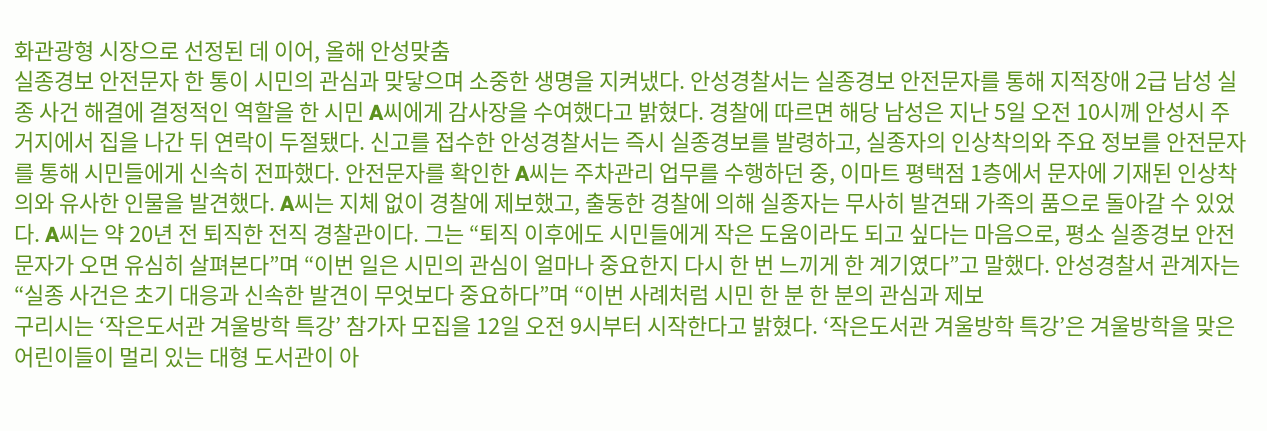화관광형 시장으로 선정된 데 이어, 올해 안성맞춤
실종경보 안전문자 한 통이 시민의 관심과 맞닿으며 소중한 생명을 지켜냈다. 안성경찰서는 실종경보 안전문자를 통해 지적장애 2급 남성 실종 사건 해결에 결정적인 역할을 한 시민 A씨에게 감사장을 수여했다고 밝혔다. 경찰에 따르면 해당 남성은 지난 5일 오전 10시께 안성시 주거지에서 집을 나간 뒤 연락이 두절됐다. 신고를 접수한 안성경찰서는 즉시 실종경보를 발령하고, 실종자의 인상착의와 주요 정보를 안전문자를 통해 시민들에게 신속히 전파했다. 안전문자를 확인한 A씨는 주차관리 업무를 수행하던 중, 이마트 평택점 1층에서 문자에 기재된 인상착의와 유사한 인물을 발견했다. A씨는 지체 없이 경찰에 제보했고, 출동한 경찰에 의해 실종자는 무사히 발견돼 가족의 품으로 돌아갈 수 있었다. A씨는 약 20년 전 퇴직한 전직 경찰관이다. 그는 “퇴직 이후에도 시민들에게 작은 도움이라도 되고 싶다는 마음으로, 평소 실종경보 안전문자가 오면 유심히 살펴본다”며 “이번 일은 시민의 관심이 얼마나 중요한지 다시 한 번 느끼게 한 계기였다”고 말했다. 안성경찰서 관계자는 “실종 사건은 초기 대응과 신속한 발견이 무엇보다 중요하다”며 “이번 사례처럼 시민 한 분 한 분의 관심과 제보
구리시는 ‘작은도서관 겨울방학 특강’ 참가자 모집을 12일 오전 9시부터 시작한다고 밝혔다. ‘작은도서관 겨울방학 특강’은 겨울방학을 맞은 어린이들이 멀리 있는 대형 도서관이 아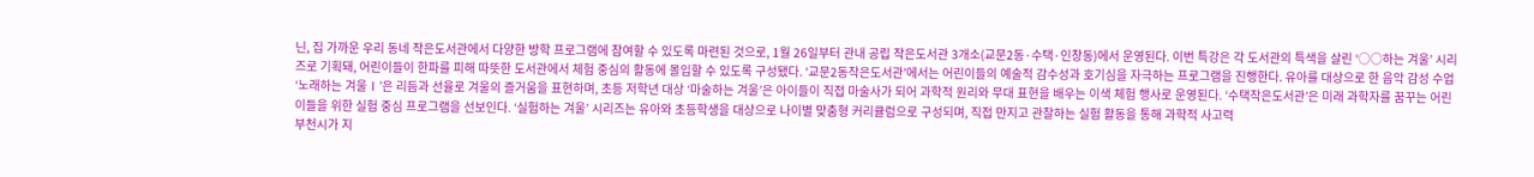닌, 집 가까운 우리 동네 작은도서관에서 다양한 방학 프로그램에 참여할 수 있도록 마련된 것으로, 1월 26일부터 관내 공립 작은도서관 3개소(교문2동·수택·인창동)에서 운영된다. 이번 특강은 각 도서관의 특색을 살린 ‘○○하는 겨울’ 시리즈로 기획돼, 어린이들이 한파를 피해 따뜻한 도서관에서 체험 중심의 활동에 몰입할 수 있도록 구성됐다. ‘교문2동작은도서관’에서는 어린이들의 예술적 감수성과 호기심을 자극하는 프로그램을 진행한다. 유아를 대상으로 한 음악 감성 수업 ‘노래하는 겨울Ⅰ’은 리듬과 선율로 겨울의 즐거움을 표현하며, 초등 저학년 대상 ‘마술하는 겨울’은 아이들이 직접 마술사가 되어 과학적 원리와 무대 표현을 배우는 이색 체험 행사로 운영된다. ‘수택작은도서관’은 미래 과학자를 꿈꾸는 어린이들을 위한 실험 중심 프로그램을 선보인다. ‘실험하는 겨울’ 시리즈는 유아와 초등학생을 대상으로 나이별 맞춤형 커리큘럼으로 구성되며, 직접 만지고 관찰하는 실험 활동을 통해 과학적 사고력
부천시가 지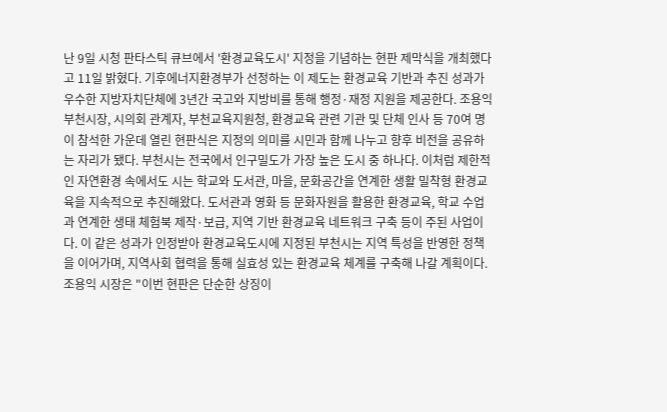난 9일 시청 판타스틱 큐브에서 '환경교육도시' 지정을 기념하는 현판 제막식을 개최했다고 11일 밝혔다. 기후에너지환경부가 선정하는 이 제도는 환경교육 기반과 추진 성과가 우수한 지방자치단체에 3년간 국고와 지방비를 통해 행정·재정 지원을 제공한다. 조용익 부천시장, 시의회 관계자, 부천교육지원청, 환경교육 관련 기관 및 단체 인사 등 70여 명이 참석한 가운데 열린 현판식은 지정의 의미를 시민과 함께 나누고 향후 비전을 공유하는 자리가 됐다. 부천시는 전국에서 인구밀도가 가장 높은 도시 중 하나다. 이처럼 제한적인 자연환경 속에서도 시는 학교와 도서관, 마을, 문화공간을 연계한 생활 밀착형 환경교육을 지속적으로 추진해왔다. 도서관과 영화 등 문화자원을 활용한 환경교육, 학교 수업과 연계한 생태 체험북 제작·보급, 지역 기반 환경교육 네트워크 구축 등이 주된 사업이다. 이 같은 성과가 인정받아 환경교육도시에 지정된 부천시는 지역 특성을 반영한 정책을 이어가며, 지역사회 협력을 통해 실효성 있는 환경교육 체계를 구축해 나갈 계획이다. 조용익 시장은 "이번 현판은 단순한 상징이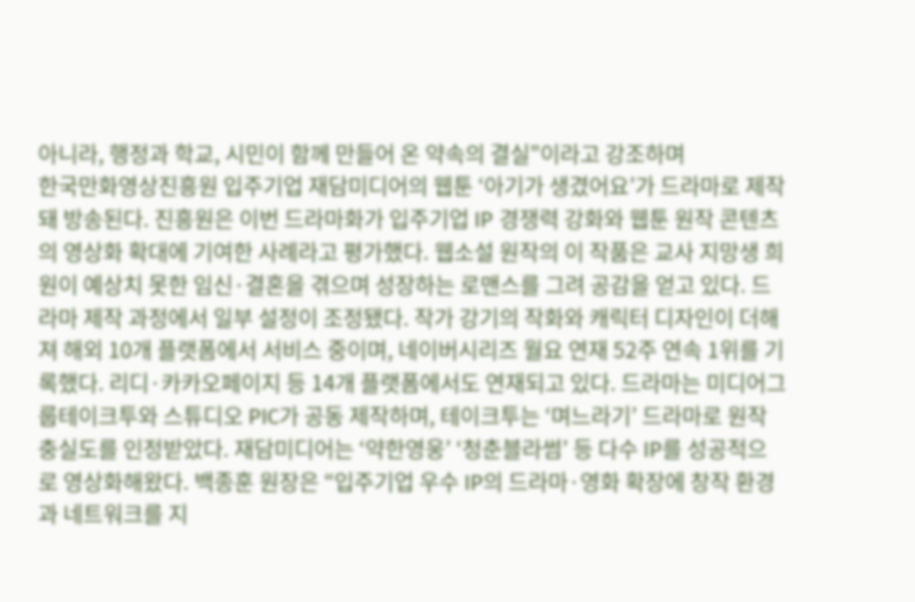아니라, 행정과 학교, 시민이 함께 만들어 온 약속의 결실"이라고 강조하며
한국만화영상진흥원 입주기업 재담미디어의 웹툰 ‘아기가 생겼어요’가 드라마로 제작돼 방송된다. 진흥원은 이번 드라마화가 입주기업 IP 경쟁력 강화와 웹툰 원작 콘텐츠의 영상화 확대에 기여한 사례라고 평가했다. 웹소설 원작의 이 작품은 교사 지망생 희원이 예상치 못한 임신·결혼을 겪으며 성장하는 로맨스를 그려 공감을 얻고 있다. 드라마 제작 과정에서 일부 설정이 조정됐다. 작가 강기의 작화와 캐릭터 디자인이 더해져 해외 10개 플랫폼에서 서비스 중이며, 네이버시리즈 월요 연재 52주 연속 1위를 기록했다. 리디·카카오페이지 등 14개 플랫폼에서도 연재되고 있다. 드라마는 미디어그룹테이크투와 스튜디오 PIC가 공동 제작하며, 테이크투는 ‘며느라기’ 드라마로 원작 충실도를 인정받았다. 재담미디어는 ‘약한영웅’ ‘청춘블라썸’ 등 다수 IP를 성공적으로 영상화해왔다. 백종훈 원장은 “입주기업 우수 IP의 드라마·영화 확장에 창작 환경과 네트워크를 지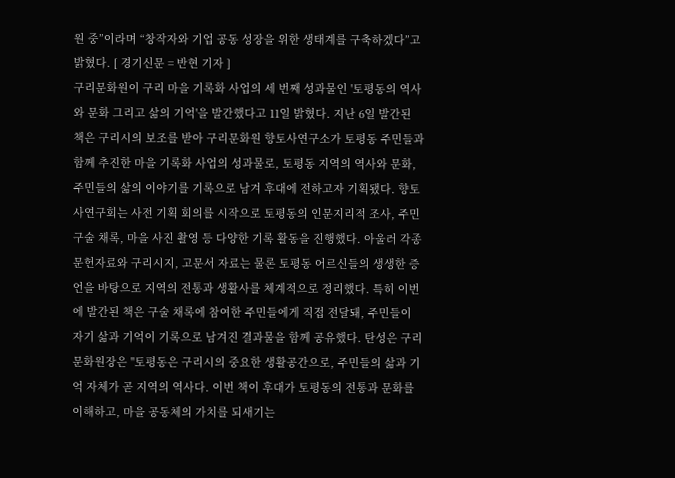원 중”이라며 “창작자와 기업 공동 성장을 위한 생태계를 구축하겠다”고 밝혔다. [ 경기신문 = 반현 기자 ]
구리문화원이 구리 마을 기록화 사업의 세 번째 성과물인 '토평동의 역사와 문화 그리고 삶의 기억'을 발간했다고 11일 밝혔다. 지난 6일 발간된 책은 구리시의 보조를 받아 구리문화원 향토사연구소가 토평동 주민들과 함께 추진한 마을 기록화 사업의 성과물로, 토평동 지역의 역사와 문화, 주민들의 삶의 이야기를 기록으로 남겨 후대에 전하고자 기획됐다. 향토사연구회는 사전 기획 회의를 시작으로 토평동의 인문지리적 조사, 주민 구술 채록, 마을 사진 촬영 등 다양한 기록 활동을 진행했다. 아울러 각종 문헌자료와 구리시지, 고문서 자료는 물론 토평동 어르신들의 생생한 증언을 바탕으로 지역의 전통과 생활사를 체계적으로 정리했다. 특히 이번에 발간된 책은 구술 채록에 참여한 주민들에게 직접 전달돼, 주민들이 자기 삶과 기억이 기록으로 남겨진 결과물을 함께 공유했다. 탄성은 구리문화원장은 "토평동은 구리시의 중요한 생활공간으로, 주민들의 삶과 기억 자체가 곧 지역의 역사다. 이번 책이 후대가 토평동의 전통과 문화를 이해하고, 마을 공동체의 가치를 되새기는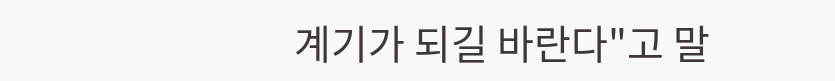계기가 되길 바란다"고 말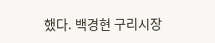했다. 백경현 구리시장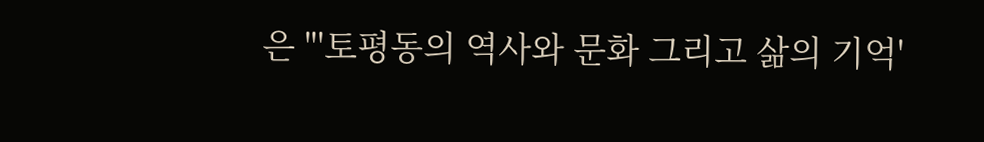은 "'토평동의 역사와 문화 그리고 삶의 기억'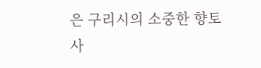은 구리시의 소중한 향토 사